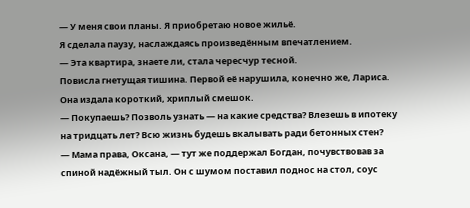— У меня свои планы. Я приобретаю новое жильё.
Я сделала паузу, наслаждаясь произведённым впечатлением.
— Эта квартира, знаете ли, стала чересчур тесной.
Повисла гнетущая тишина. Первой её нарушила, конечно же, Лариса. Она издала короткий, хриплый смешок.
— Покупаешь? Позволь узнать — на какие средства? Влезешь в ипотеку на тридцать лет? Всю жизнь будешь вкалывать ради бетонных стен?
— Мама права, Оксана, — тут же поддержал Богдан, почувствовав за спиной надёжный тыл. Он с шумом поставил поднос на стол, соус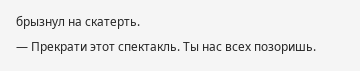брызнул на скатерть.
— Прекрати этот спектакль. Ты нас всех позоришь.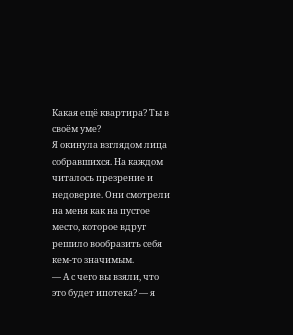Какая ещё квартира? Ты в своём уме?
Я окинула взглядом лица собравшихся. На каждом читалось презрение и недоверие. Они смотрели на меня как на пустое место, которое вдруг решило вообразить себя кем-то значимым.
— А с чего вы взяли, что это будет ипотека? — я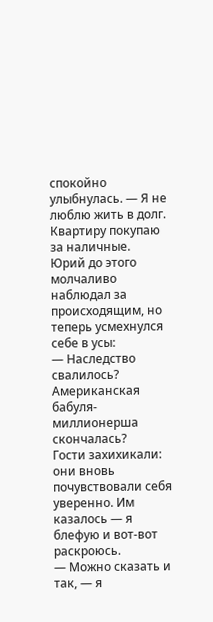спокойно улыбнулась. — Я не люблю жить в долг. Квартиру покупаю за наличные.
Юрий до этого молчаливо наблюдал за происходящим, но теперь усмехнулся себе в усы:
— Наследство свалилось? Американская бабуля-миллионерша скончалась?
Гости захихикали: они вновь почувствовали себя уверенно. Им казалось — я блефую и вот-вот раскроюсь.
— Можно сказать и так, — я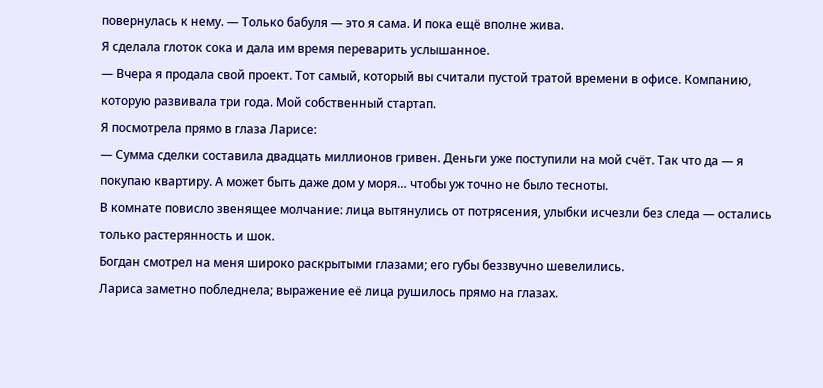повернулась к нему. — Только бабуля — это я сама. И пока ещё вполне жива.
Я сделала глоток сока и дала им время переварить услышанное.
— Вчера я продала свой проект. Тот самый, который вы считали пустой тратой времени в офисе. Компанию, которую развивала три года. Мой собственный стартап.
Я посмотрела прямо в глаза Ларисе:
— Сумма сделки составила двадцать миллионов гривен. Деньги уже поступили на мой счёт. Так что да — я покупаю квартиру. А может быть даже дом у моря… чтобы уж точно не было тесноты.
В комнате повисло звенящее молчание: лица вытянулись от потрясения, улыбки исчезли без следа — остались только растерянность и шок.
Богдан смотрел на меня широко раскрытыми глазами; его губы беззвучно шевелились.
Лариса заметно побледнела; выражение её лица рушилось прямо на глазах.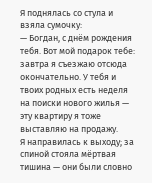Я поднялась со стула и взяла сумочку:
— Богдан, с днём рождения тебя. Вот мой подарок тебе: завтра я съезжаю отсюда окончательно. У тебя и твоих родных есть неделя на поиски нового жилья — эту квартиру я тоже выставляю на продажу.
Я направилась к выходу; за спиной стояла мёртвая тишина — они были словно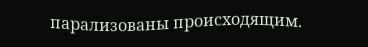парализованы происходящим.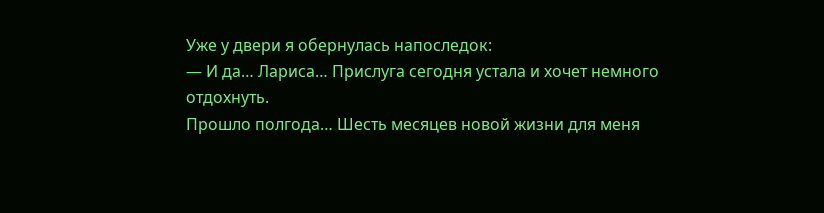Уже у двери я обернулась напоследок:
— И да… Лариса… Прислуга сегодня устала и хочет немного отдохнуть.
Прошло полгода… Шесть месяцев новой жизни для меня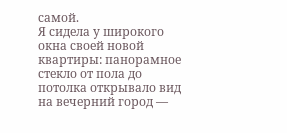самой.
Я сидела у широкого окна своей новой квартиры: панорамное стекло от пола до потолка открывало вид на вечерний город —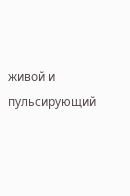живой и пульсирующий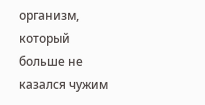организм, который больше не казался чужим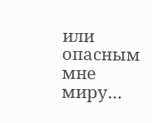или опасным мне миру…